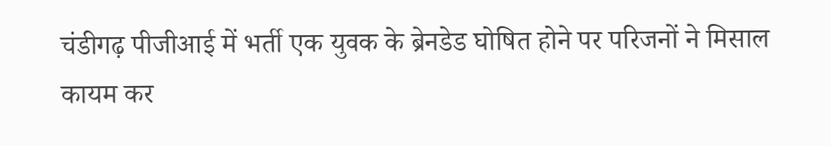चंडीगढ़ पीजीआई में भर्ती एक युवक के ब्रेनडेड घोषित होने पर परिजनों ने मिसाल कायम कर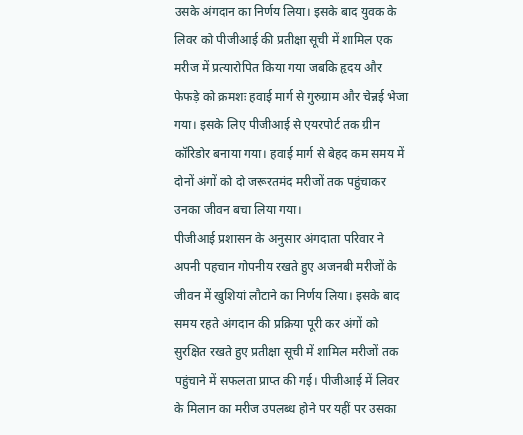उसके अंगदान का निर्णय लिया। इसके बाद युवक के लिवर को पीजीआई की प्रतीक्षा सूची में शामिल एक मरीज में प्रत्यारोपित किया गया जबकि हृदय और फेफड़े को क्रमशः हवाई मार्ग से गुरुग्राम और चेन्नई भेजा गया। इसके लिए पीजीआई से एयरपोर्ट तक ग्रीन कॉरिडोर बनाया गया। हवाई मार्ग से बेहद कम समय में दोनों अंगों को दो जरूरतमंद मरीजों तक पहुंचाकर उनका जीवन बचा लिया गया।
पीजीआई प्रशासन के अनुसार अंगदाता परिवार ने अपनी पहचान गोपनीय रखते हुए अजनबी मरीजों के जीवन में खुशियां लौटाने का निर्णय लिया। इसके बाद समय रहते अंगदान की प्रक्रिया पूरी कर अंगों को सुरक्षित रखते हुए प्रतीक्षा सूची में शामिल मरीजों तक पहुंचाने में सफलता प्राप्त की गई। पीजीआई में लिवर के मिलान का मरीज उपलब्ध होने पर यहीं पर उसका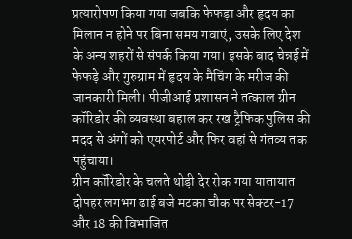प्रत्यारोपण किया गया जबकि फेफड़ा और हृदय का मिलान न होने पर बिना समय गवाएं, उसके लिए देश के अन्य शहरों से संपर्क किया गया। इसके बाद चेन्नई में फेफड़े और गुरुग्राम में हृदय के मैचिंग के मरीज की जानकारी मिली। पीजीआई प्रशासन ने तत्काल ग्रीन कॉरिडोर की व्यवस्था बहाल कर रख ट्रैफिक पुलिस की मदद से अंगों को एयरपोर्ट और फिर वहां से गंतव्य तक पहुंचाया।
ग्रीन कॉरिडोर के चलते थोड़ी देर रोक गया यातायात
दोपहर लगभग ढाई बजे मटका चौक पर सेक्टर-17 और 18 की विभाजित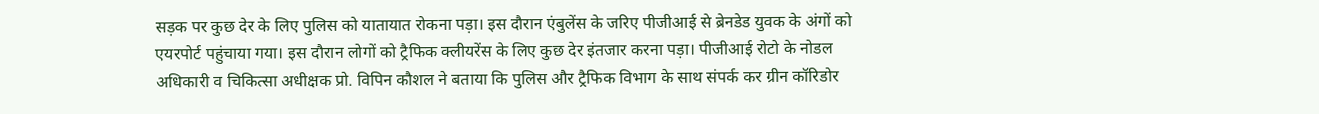सड़क पर कुछ देर के लिए पुलिस को यातायात रोकना पड़ा। इस दौरान एंबुलेंस के जरिए पीजीआई से ब्रेनडेड युवक के अंगों को एयरपोर्ट पहुंचाया गया। इस दौरान लोगों को ट्रैफिक क्लीयरेंस के लिए कुछ देर इंतजार करना पड़ा। पीजीआई रोटो के नोडल अधिकारी व चिकित्सा अधीक्षक प्रो. विपिन कौशल ने बताया कि पुलिस और ट्रैफिक विभाग के साथ संपर्क कर ग्रीन कॉरिडोर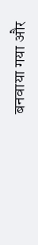बनवाया गया और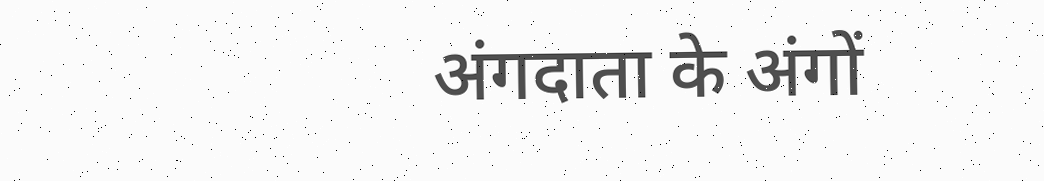अंगदाता के अंगों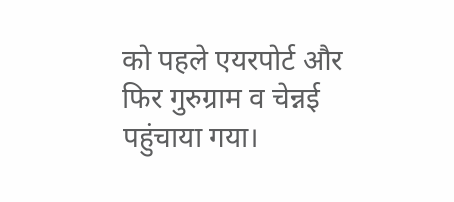को पहले एयरपोर्ट और फिर गुरुग्राम व चेन्नई पहुंचाया गया।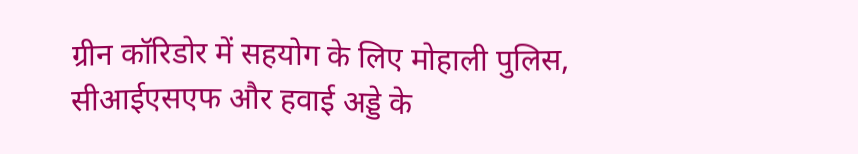ग्रीन कॉरिडोर में सहयोग के लिए मोहाली पुलिस, सीआईएसएफ और हवाई अड्डे के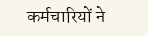कर्मचारियों ने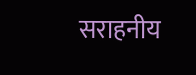सराहनीय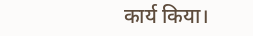कार्य किया।